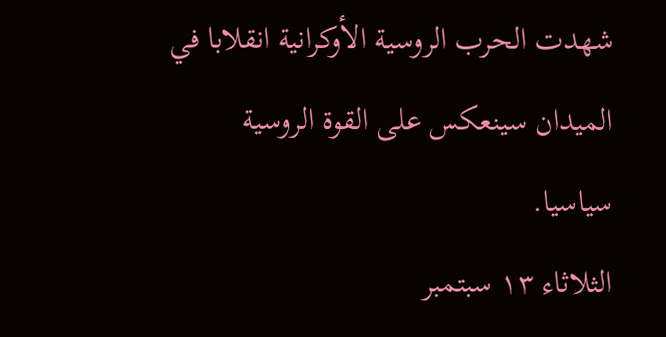شهدت الحرب الروسية الأوكرانية انقلابا في الميدان سينعكس على القوة الروسية سياسيا.
الثلاثاء ١٣ سبتمبر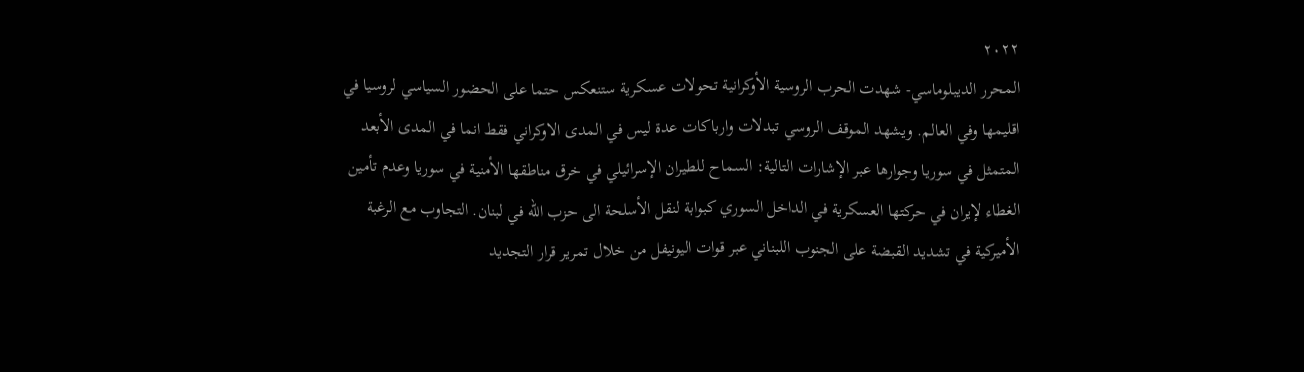٢٠٢٢
المحرر الديبلوماسي- شهدت الحرب الروسية الأوكرانية تحولات عسكرية ستنعكس حتما على الحضور السياسي لروسيا في اقليمها وفي العالم. ويشهد الموقف الروسي تبدلات وارباكات عدة ليس في المدى الاوكراني فقط انما في المدى الأبعد المتمثل في سوريا وجوارها عبر الإشارات التالية: السماح للطيران الإسرائيلي في خرق مناطقها الأمنية في سوريا وعدم تأمين الغطاء لإيران في حركتها العسكرية في الداخل السوري كبوابة لنقل الأسلحة الى حزب الله في لبنان. التجاوب مع الرغبة الأميركية في تشديد القبضة على الجنوب اللبناني عبر قوات اليونيفل من خلال تمرير قرار التجديد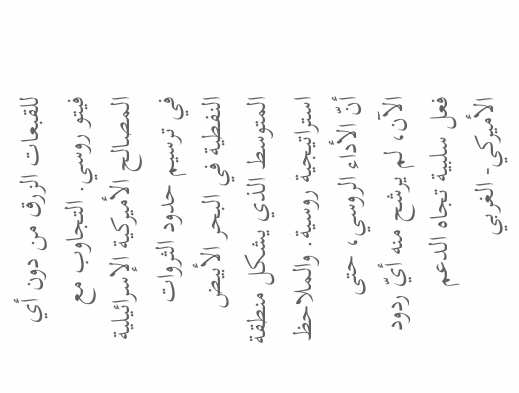للقبعات الزرق من دون أي فيتو روسي. التجاوب مع المصالح الأميركية الإسرائيلية في ترسيم حدود الثروات النفطية في البحر الأبيض المتوسط الذي يشكل منطقة استراتيجية روسية. والملاحظ أنّ الأداء الروسي، حتى الآن، لم يرشح منه أيّ ردود فعل سلبية تجاه الدعم الأميركي- الغربي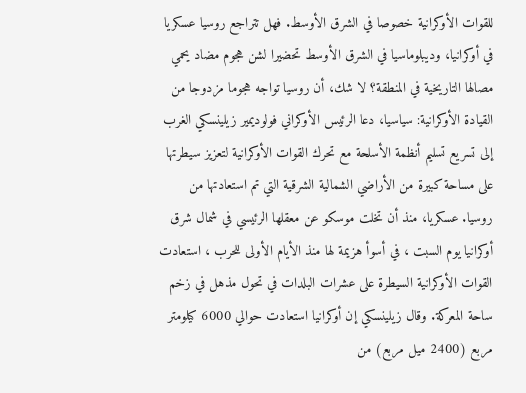للقوات الأوكرانية خصوصا في الشرق الأوسط. فهل تتراجع روسيا عسكريا في أوكرانيا، وديبلوماسيا في الشرق الأوسط تحضيرا لشن هجوم مضاد يحمي مصالها التاريخية في المنطقة؟ لا شك، أن روسيا تواجه هجوما مزدوجا من القيادة الأوكرانية: سياسيا، دعا الرئيس الأوكراني فولوديمير زيلينسكي الغرب إلى تسريع تسليم أنظمة الأسلحة مع تحرك القوات الأوكرانية لتعزيز سيطرتها على مساحة كبيرة من الأراضي الشمالية الشرقية التي تم استعادتها من روسيا. عسكريا، منذ أن تخلت موسكو عن معقلها الرئيسي في شمال شرق أوكرانيا يوم السبت ، في أسوأ هزيمة لها منذ الأيام الأولى للحرب ، استعادت القوات الأوكرانية السيطرة على عشرات البلدات في تحول مذهل في زخم ساحة المعركة. وقال زيلينسكي إن أوكرانيا استعادت حوالي 6000 كيلومتر مربع (2400 ميل مربع) من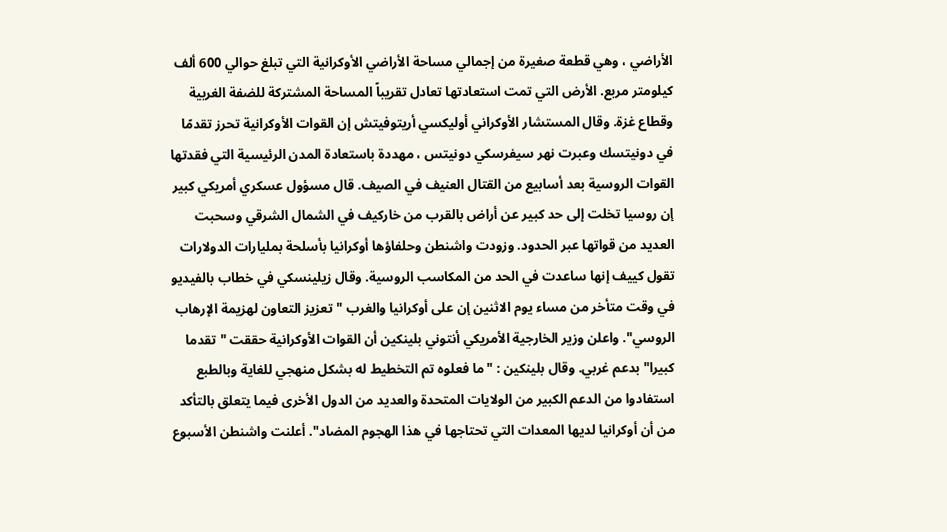الأراضي ، وهي قطعة صغيرة من إجمالي مساحة الأراضي الأوكرانية التي تبلغ حوالي 600 ألف كيلومتر مربع. الأرض التي تمت استعادتها تعادل تقريباً المساحة المشتركة للضفة الغربية وقطاع غزة. وقال المستشار الأوكراني أوليكسي أريتوفيتش إن القوات الأوكرانية تحرز تقدمًا في دونيتسك وعبرت نهر سيفرسكي دونيتس ، مهددة باستعادة المدن الرئيسية التي فقدتها القوات الروسية بعد أسابيع من القتال العنيف في الصيف. قال مسؤول عسكري أمريكي كبير إن روسيا تخلت إلى حد كبير عن أراض بالقرب من خاركيف في الشمال الشرقي وسحبت العديد من قواتها عبر الحدود. وزودت واشنطن وحلفاؤها أوكرانيا بأسلحة بمليارات الدولارات تقول كييف إنها ساعدت في الحد من المكاسب الروسية. وقال زيلينسكي في خطاب بالفيديو في وقت متأخر من مساء يوم الاثنين إن على أوكرانيا والغرب "تعزيز التعاون لهزيمة الإرهاب الروسي". واعلن وزير الخارجية الأمريكي أنتوني بلينكين أن القوات الأوكرانية حققت "تقدما كبيرا" بدعم غربي. وقال بلينكين : "ما فعلوه تم التخطيط له بشكل منهجي للغاية وبالطبع استفادوا من الدعم الكبير من الولايات المتحدة والعديد من الدول الأخرى فيما يتعلق بالتأكد من أن أوكرانيا لديها المعدات التي تحتاجها في هذا الهجوم المضاد". أعلنت واشنطن الأسبوع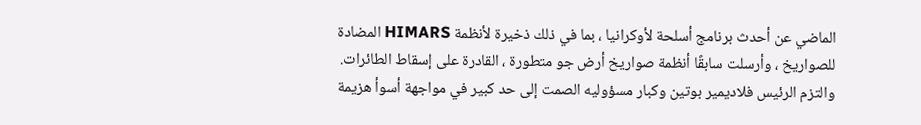الماضي عن أحدث برنامج أسلحة لأوكرانيا ، بما في ذلك ذخيرة لأنظمة HIMARS المضادة للصواريخ ، وأرسلت سابقًا أنظمة صواريخ أرض جو متطورة ، القادرة على إسقاط الطائرات. والتزم الرئيس فلاديمير بوتين وكبار مسؤوليه الصمت إلى حد كبير في مواجهة أسوأ هزيمة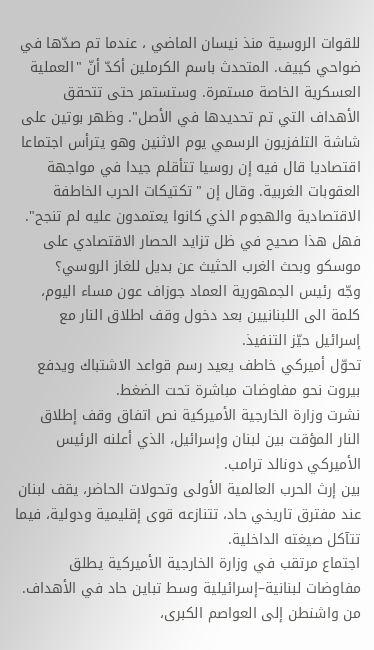للقوات الروسية منذ نيسان الماضي ، عندما تم صدّها في ضواحي كييف. المتحدث باسم الكرملين أكدّ أنّ "العملية العسكرية الخاصة مستمرة. وستستمر حتى تتحقق الأهداف التي تم تحديدها في الأصل". وظهر بوتين على شاشة التلفزيون الرسمي يوم الاثنين وهو يترأس اجتماعا اقتصاديا قال فيه إن روسيا تتأقلم جيدا في مواجهة العقوبات الغربية. وقال إن "تكتيكات الحرب الخاطفة الاقتصادية والهجوم الذي كانوا يعتمدون عليه لم تنجح". فهل هذا صحيح في ظل تزايد الحصار الاقتصادي على موسكو وبحث الغرب الحثيث عن بديل للغاز الروسي؟
وجّه رئيس الجمهورية العماد جوزاف عون مساء اليوم، كلمة الى اللبنانيين بعد دخول وقف اطلاق النار مع إسرائيل حيّز التنفيذ.
تحوّل أميركي خاطف يعيد رسم قواعد الاشتباك ويدفع بيروت نحو مفاوضات مباشرة تحت الضغط.
نشرت وزارة الخارجية الأميركية نص اتفاق وقف إطلاق النار المؤقت بين لبنان وإسرائيل، الذي أعلنه الرئيس الأميركي دونالد ترامب.
بين إرث الحرب العالمية الأولى وتحولات الحاضر، يقف لبنان عند مفترق تاريخي حاد، تتنازعه قوى إقليمية ودولية، فيما تتآكل صيغته الداخلية.
اجتماع مرتقب في وزارة الخارجية الأميركية يطلق مفاوضات لبنانية–إسرائيلية وسط تباين حاد في الأهداف.
من واشنطن إلى العواصم الكبرى،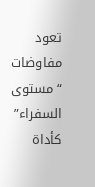تعود مفاوضات “مستوى السفراء” كأداة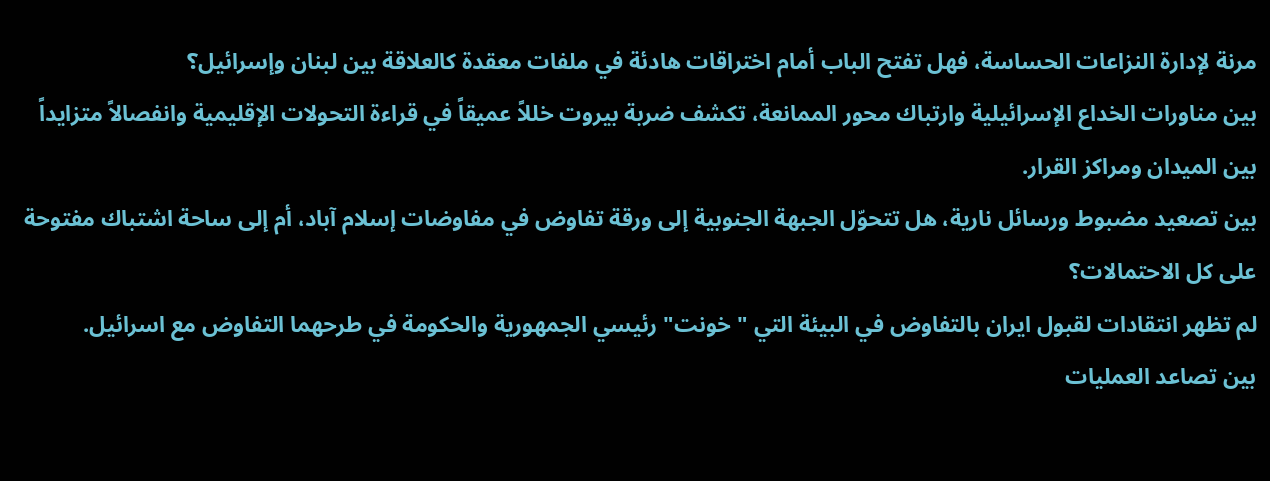مرنة لإدارة النزاعات الحساسة، فهل تفتح الباب أمام اختراقات هادئة في ملفات معقدة كالعلاقة بين لبنان وإسرائيل؟
بين مناورات الخداع الإسرائيلية وارتباك محور الممانعة، تكشف ضربة بيروت خللاً عميقاً في قراءة التحولات الإقليمية وانفصالاً متزايداً بين الميدان ومراكز القرار.
بين تصعيد مضبوط ورسائل نارية، هل تتحوّل الجبهة الجنوبية إلى ورقة تفاوض في مفاوضات إسلام آباد، أم إلى ساحة اشتباك مفتوحة على كل الاحتمالات؟
لم تظهر انتقادات لقبول ايران بالتفاوض في البيئة التي "خونت" رئيسي الجمهورية والحكومة في طرحهما التفاوض مع اسرائيل.
بين تصاعد العمليات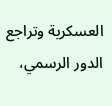العسكرية وتراجع الدور الرسمي،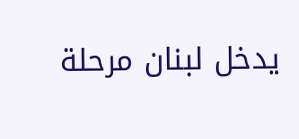يدخل لبنان مرحلة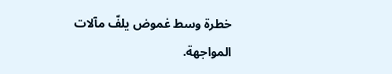خطرة وسط غموض يلفّ مآلات المواجهة.